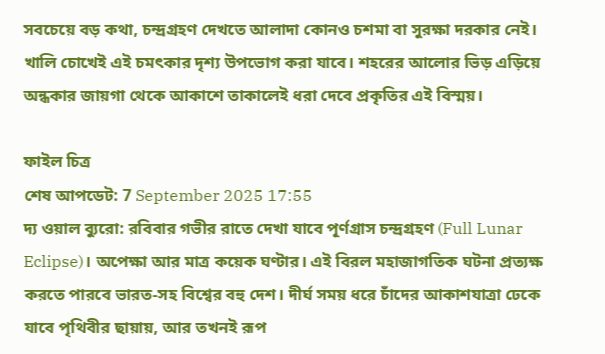সবচেয়ে বড় কথা, চন্দ্রগ্রহণ দেখতে আলাদা কোনও চশমা বা সুরক্ষা দরকার নেই। খালি চোখেই এই চমৎকার দৃশ্য উপভোগ করা যাবে। শহরের আলোর ভিড় এড়িয়ে অন্ধকার জায়গা থেকে আকাশে তাকালেই ধরা দেবে প্রকৃতির এই বিস্ময়।

ফাইল চিত্র
শেষ আপডেট: 7 September 2025 17:55
দ্য ওয়াল ব্যুরো: রবিবার গভীর রাতে দেখা যাবে পূর্ণগ্রাস চন্দ্রগ্রহণ (Full Lunar Eclipse)। অপেক্ষা আর মাত্র কয়েক ঘণ্টার। এই বিরল মহাজাগতিক ঘটনা প্রত্যক্ষ করতে পারবে ভারত-সহ বিশ্বের বহু দেশ। দীর্ঘ সময় ধরে চাঁদের আকাশযাত্রা ঢেকে যাবে পৃথিবীর ছায়ায়, আর তখনই রূপ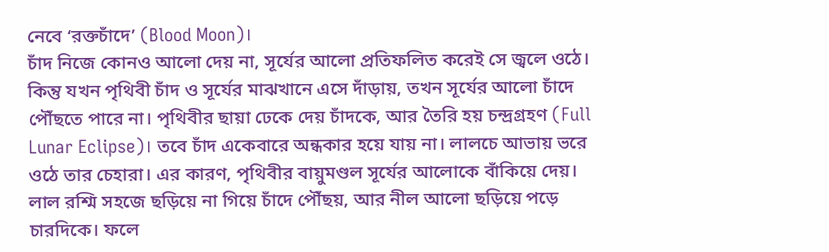নেবে ‘রক্তচাঁদে’ (Blood Moon)।
চাঁদ নিজে কোনও আলো দেয় না, সূর্যের আলো প্রতিফলিত করেই সে জ্বলে ওঠে। কিন্তু যখন পৃথিবী চাঁদ ও সূর্যের মাঝখানে এসে দাঁড়ায়, তখন সূর্যের আলো চাঁদে পৌঁছতে পারে না। পৃথিবীর ছায়া ঢেকে দেয় চাঁদকে, আর তৈরি হয় চন্দ্রগ্রহণ (Full Lunar Eclipse)। তবে চাঁদ একেবারে অন্ধকার হয়ে যায় না। লালচে আভায় ভরে ওঠে তার চেহারা। এর কারণ, পৃথিবীর বায়ুমণ্ডল সূর্যের আলোকে বাঁকিয়ে দেয়। লাল রশ্মি সহজে ছড়িয়ে না গিয়ে চাঁদে পৌঁছয়, আর নীল আলো ছড়িয়ে পড়ে চারদিকে। ফলে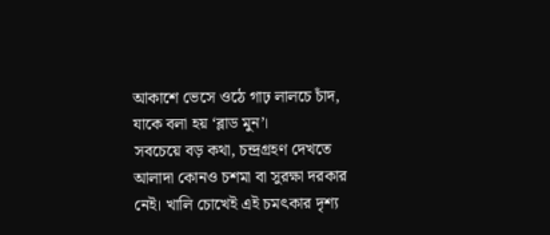আকাশে ভেসে ওঠে গাঢ় লালচে চাঁদ, যাকে বলা হয় ‘ব্লাড মুন’।
সবচেয়ে বড় কথা, চন্দ্রগ্রহণ দেখতে আলাদা কোনও চশমা বা সুরক্ষা দরকার নেই। খালি চোখেই এই চমৎকার দৃশ্য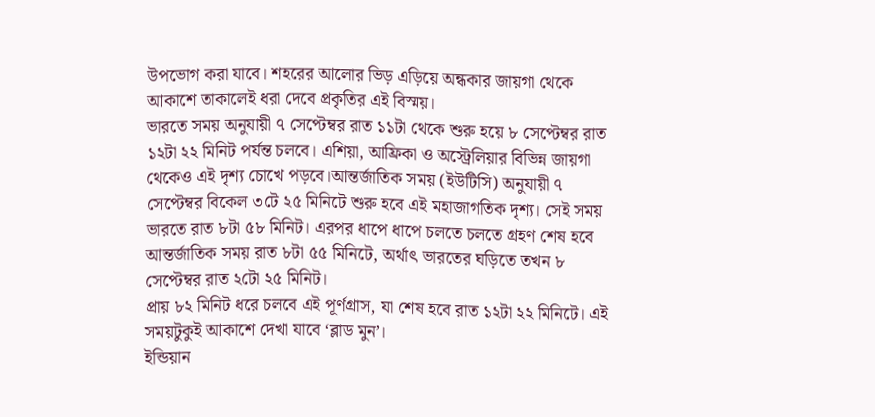উপভোগ করা যাবে। শহরের আলোর ভিড় এড়িয়ে অন্ধকার জায়গা থেকে আকাশে তাকালেই ধরা দেবে প্রকৃতির এই বিস্ময়।
ভারতে সময় অনুযায়ী ৭ সেপ্টেম্বর রাত ১১টা থেকে শুরু হয়ে ৮ সেপ্টেম্বর রাত ১২টা ২২ মিনিট পর্যন্ত চলবে। এশিয়া, আফ্রিকা ও অস্ট্রেলিয়ার বিভিন্ন জায়গা থেকেও এই দৃশ্য চোখে পড়বে।আন্তর্জাতিক সময় (ইউটিসি) অনুযায়ী ৭ সেপ্টেম্বর বিকেল ৩টে ২৫ মিনিটে শুরু হবে এই মহাজাগতিক দৃশ্য। সেই সময় ভারতে রাত ৮টা ৫৮ মিনিট। এরপর ধাপে ধাপে চলতে চলতে গ্রহণ শেষ হবে আন্তর্জাতিক সময় রাত ৮টা ৫৫ মিনিটে, অর্থাৎ ভারতের ঘড়িতে তখন ৮ সেপ্টেম্বর রাত ২টো ২৫ মিনিট।
প্রায় ৮২ মিনিট ধরে চলবে এই পূর্ণগ্রাস, যা শেষ হবে রাত ১২টা ২২ মিনিটে। এই সময়টুকুই আকাশে দেখা যাবে ‘ব্লাড মুন’।
ইন্ডিয়ান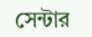সেন্টার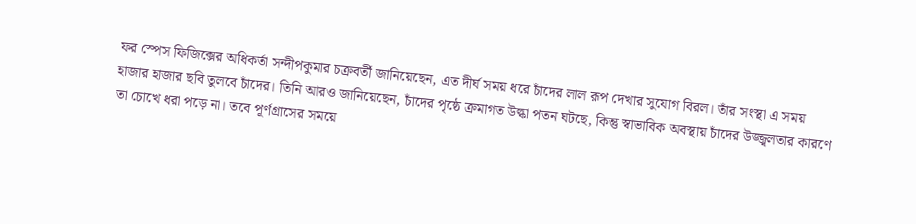ফর স্পেস ফিজিক্সের অধিকর্তা সন্দীপকুমার চক্রবর্তী জানিয়েছেন, এত দীর্ঘ সময় ধরে চাঁদের লাল রূপ দেখার সুযোগ বিরল। তাঁর সংস্থা এ সময় হাজার হাজার ছবি তুলবে চাঁদের। তিনি আরও জানিয়েছেন, চাঁদের পৃষ্ঠে ক্রমাগত উল্কা পতন ঘটছে, কিন্তু স্বাভাবিক অবস্থায় চাঁদের উজ্জ্বলতার কারণে তা চোখে ধরা পড়ে না। তবে পূর্ণগ্রাসের সময়ে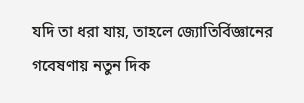যদি তা ধরা যায়, তাহলে জ্যোতির্বিজ্ঞানের গবেষণায় নতুন দিক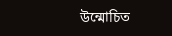উন্মোচিত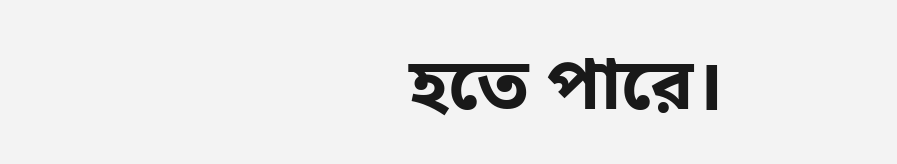হতে পারে।